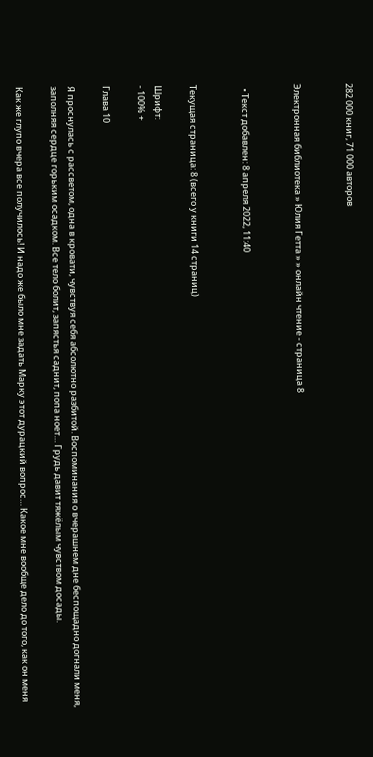282 000 книг, 71 000 авторов


Электронная библиотека » Юлия Гетта » » онлайн чтение - страница 8


  • Текст добавлен: 8 апреля 2022, 11:40


Текущая страница: 8 (всего у книги 14 страниц)

Шрифт:
- 100% +

Глава 10

Я проснулась с рассветом, одна в кровати, чувствуя себя абсолютно разбитой. Воспоминания о вчерашнем дне беспощадно догнали меня, заполняя сердце горьким осадком. Все тело болит, запястья саднит, попа ноет… Грудь давит тяжёлым чувством досады.

Как же глупо вчера все получилось! И надо же было мне задать Марку этот дурацкий вопрос… Какое мне вообще дело до того, как он меня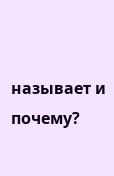называет и почему?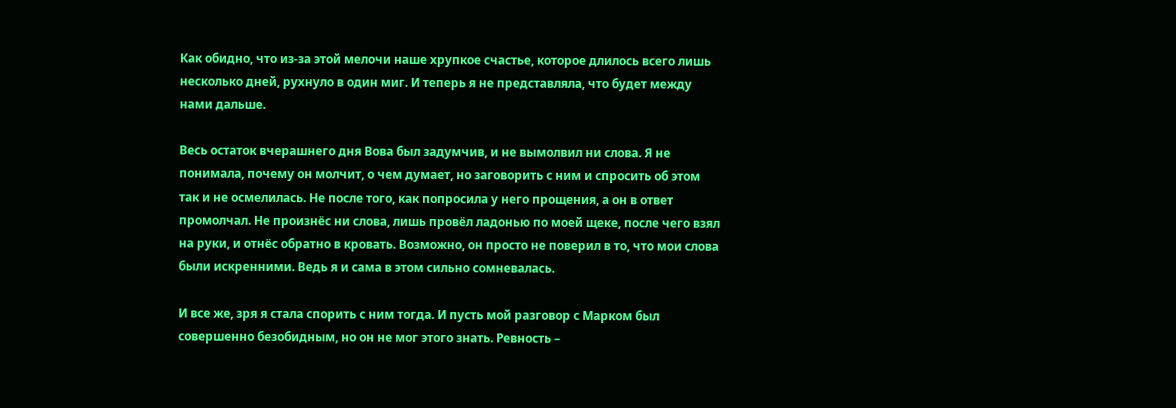Как обидно, что из-за этой мелочи наше хрупкое счастье, которое длилось всего лишь несколько дней, рухнуло в один миг. И теперь я не представляла, что будет между нами дальше.

Весь остаток вчерашнего дня Вова был задумчив, и не вымолвил ни слова. Я не понимала, почему он молчит, о чем думает, но заговорить с ним и спросить об этом так и не осмелилась. Не после того, как попросила у него прощения, а он в ответ промолчал. Не произнёс ни слова, лишь провёл ладонью по моей щеке, после чего взял на руки, и отнёс обратно в кровать. Возможно, он просто не поверил в то, что мои слова были искренними. Ведь я и сама в этом сильно сомневалась.

И все же, зря я стала спорить с ним тогда. И пусть мой разговор с Марком был совершенно безобидным, но он не мог этого знать. Ревность –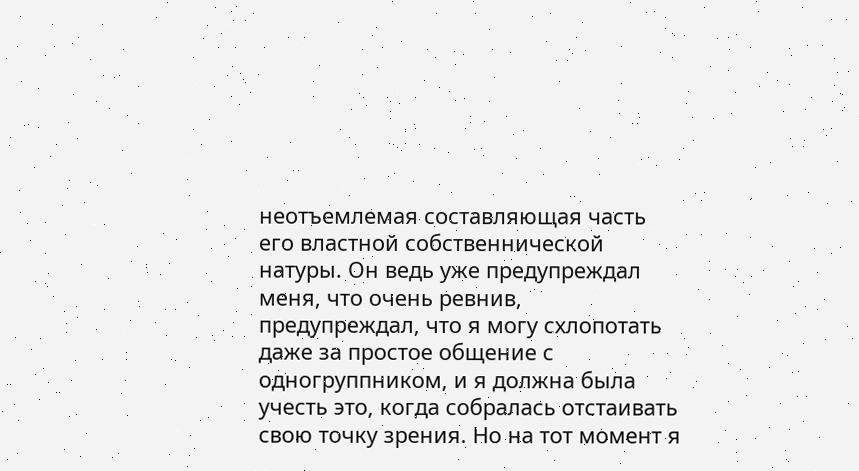неотъемлемая составляющая часть его властной собственнической натуры. Он ведь уже предупреждал меня, что очень ревнив, предупреждал, что я могу схлопотать даже за простое общение с одногруппником, и я должна была учесть это, когда собралась отстаивать свою точку зрения. Но на тот момент я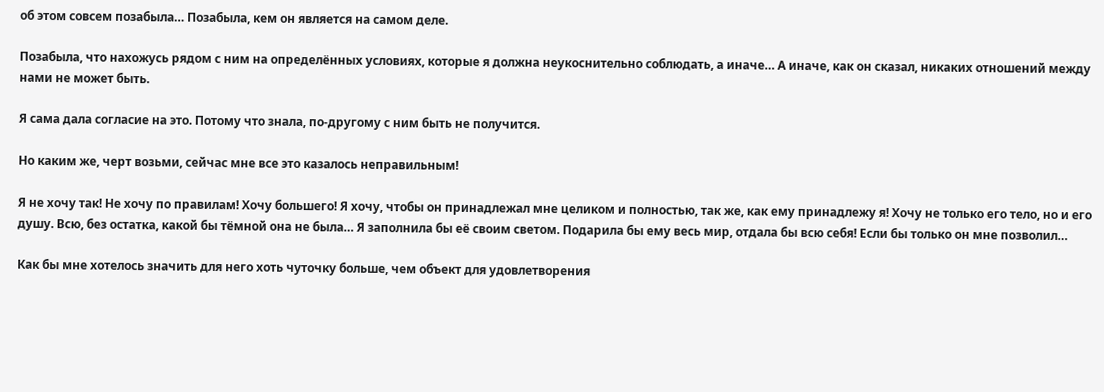об этом совсем позабыла… Позабыла, кем он является на самом деле.

Позабыла, что нахожусь рядом с ним на определённых условиях, которые я должна неукоснительно соблюдать, а иначе… А иначе, как он сказал, никаких отношений между нами не может быть.

Я сама дала согласие на это. Потому что знала, по-другому с ним быть не получится.

Но каким же, черт возьми, сейчас мне все это казалось неправильным!

Я не хочу так! Не хочу по правилам! Хочу большего! Я хочу, чтобы он принадлежал мне целиком и полностью, так же, как ему принадлежу я! Хочу не только его тело, но и его душу. Всю, без остатка, какой бы тёмной она не была… Я заполнила бы её своим светом. Подарила бы ему весь мир, отдала бы всю себя! Если бы только он мне позволил…

Как бы мне хотелось значить для него хоть чуточку больше, чем объект для удовлетворения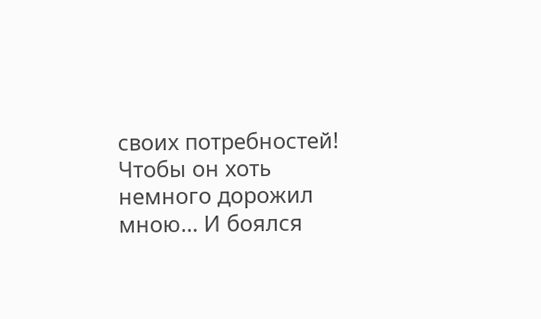своих потребностей! Чтобы он хоть немного дорожил мною… И боялся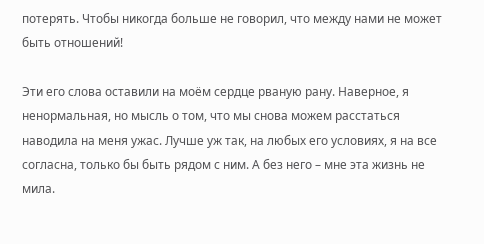потерять. Чтобы никогда больше не говорил, что между нами не может быть отношений!

Эти его слова оставили на моём сердце рваную рану. Наверное, я ненормальная, но мысль о том, что мы снова можем расстаться наводила на меня ужас. Лучше уж так, на любых его условиях, я на все согласна, только бы быть рядом с ним. А без него – мне эта жизнь не мила.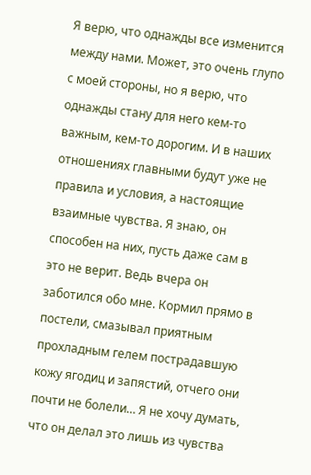Я верю, что однажды все изменится между нами. Может, это очень глупо с моей стороны, но я верю, что однажды стану для него кем-то важным, кем-то дорогим. И в наших отношениях главными будут уже не правила и условия, а настоящие взаимные чувства. Я знаю, он способен на них, пусть даже сам в это не верит. Ведь вчера он заботился обо мне. Кормил прямо в постели, смазывал приятным прохладным гелем пострадавшую кожу ягодиц и запястий, отчего они почти не болели… Я не хочу думать, что он делал это лишь из чувства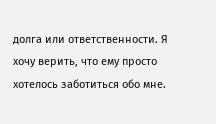долга или ответственности. Я хочу верить, что ему просто хотелось заботиться обо мне.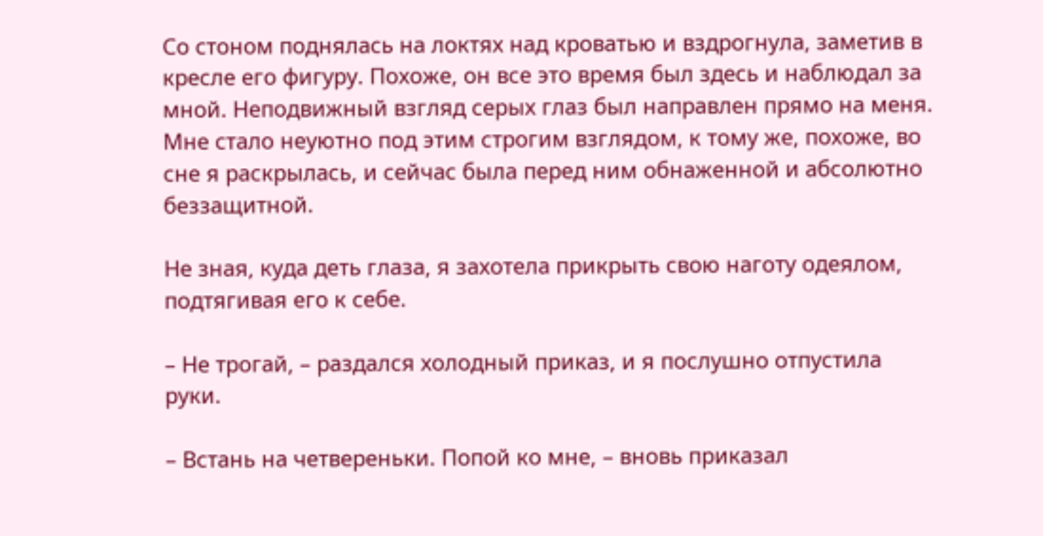Со стоном поднялась на локтях над кроватью и вздрогнула, заметив в кресле его фигуру. Похоже, он все это время был здесь и наблюдал за мной. Неподвижный взгляд серых глаз был направлен прямо на меня. Мне стало неуютно под этим строгим взглядом, к тому же, похоже, во сне я раскрылась, и сейчас была перед ним обнаженной и абсолютно беззащитной.

Не зная, куда деть глаза, я захотела прикрыть свою наготу одеялом, подтягивая его к себе.

– Не трогай, – раздался холодный приказ, и я послушно отпустила руки.

– Встань на четвереньки. Попой ко мне, – вновь приказал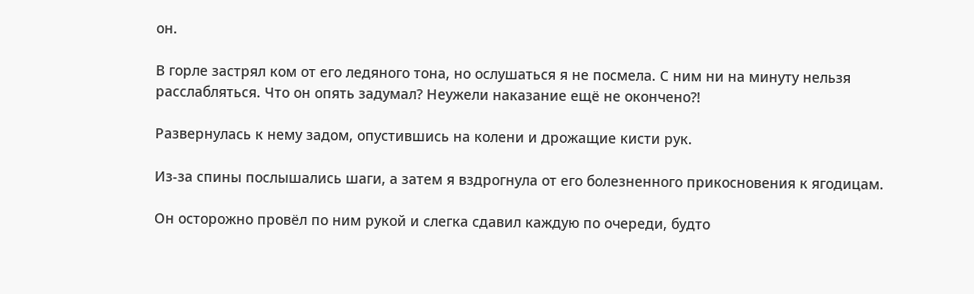он.

В горле застрял ком от его ледяного тона, но ослушаться я не посмела. С ним ни на минуту нельзя расслабляться. Что он опять задумал? Неужели наказание ещё не окончено?!

Развернулась к нему задом, опустившись на колени и дрожащие кисти рук.

Из-за спины послышались шаги, а затем я вздрогнула от его болезненного прикосновения к ягодицам.

Он осторожно провёл по ним рукой и слегка сдавил каждую по очереди, будто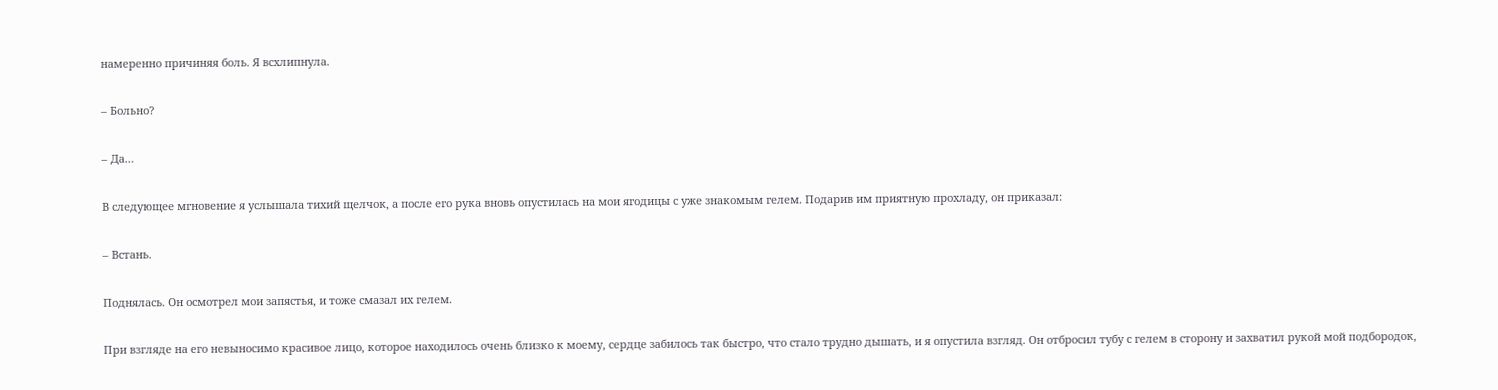намеренно причиняя боль. Я всхлипнула.

– Больно?

– Да…

В следующее мгновение я услышала тихий щелчок, а после его рука вновь опустилась на мои ягодицы с уже знакомым гелем. Подарив им приятную прохладу, он приказал:

– Встань.

Поднялась. Он осмотрел мои запястья, и тоже смазал их гелем.

При взгляде на его невыносимо красивое лицо, которое находилось очень близко к моему, сердце забилось так быстро, что стало трудно дышать, и я опустила взгляд. Он отбросил тубу с гелем в сторону и захватил рукой мой подбородок,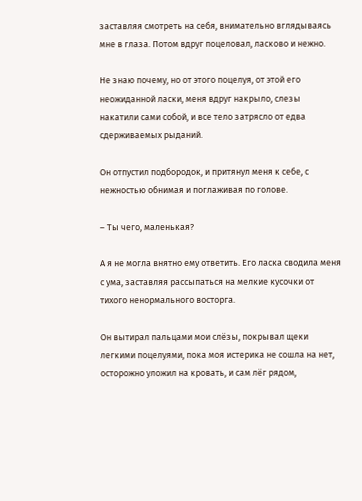заставляя смотреть на себя, внимательно вглядываясь мне в глаза. Потом вдруг поцеловал, ласково и нежно.

Не знаю почему, но от этого поцелуя, от этой его неожиданной ласки, меня вдруг накрыло, слезы накатили сами собой, и все тело затрясло от едва сдерживаемых рыданий.

Он отпустил подбородок, и притянул меня к себе, с нежностью обнимая и поглаживая по голове.

– Ты чего, маленькая?

А я не могла внятно ему ответить. Его ласка сводила меня с ума, заставляя рассыпаться на мелкие кусочки от тихого ненормального восторга.

Он вытирал пальцами мои слёзы, покрывал щеки легкими поцелуями, пока моя истерика не сошла на нет, осторожно уложил на кровать, и сам лёг рядом,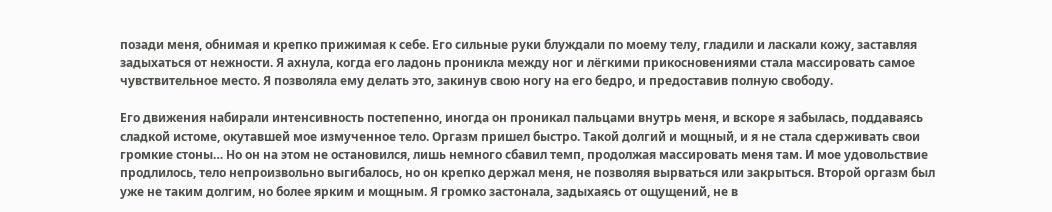позади меня, обнимая и крепко прижимая к себе. Его сильные руки блуждали по моему телу, гладили и ласкали кожу, заставляя задыхаться от нежности. Я ахнула, когда его ладонь проникла между ног и лёгкими прикосновениями стала массировать самое чувствительное место. Я позволяла ему делать это, закинув свою ногу на его бедро, и предоставив полную свободу.

Его движения набирали интенсивность постепенно, иногда он проникал пальцами внутрь меня, и вскоре я забылась, поддаваясь сладкой истоме, окутавшей мое измученное тело. Оргазм пришел быстро. Такой долгий и мощный, и я не стала сдерживать свои громкие стоны… Но он на этом не остановился, лишь немного сбавил темп, продолжая массировать меня там. И мое удовольствие продлилось, тело непроизвольно выгибалось, но он крепко держал меня, не позволяя вырваться или закрыться. Второй оргазм был уже не таким долгим, но более ярким и мощным. Я громко застонала, задыхаясь от ощущений, не в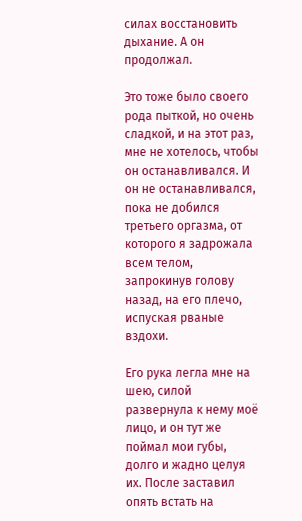силах восстановить дыхание. А он продолжал.

Это тоже было своего рода пыткой, но очень сладкой, и на этот раз, мне не хотелось, чтобы он останавливался. И он не останавливался, пока не добился третьего оргазма, от которого я задрожала всем телом, запрокинув голову назад, на его плечо, испуская рваные вздохи.

Его рука легла мне на шею, силой развернула к нему моё лицо, и он тут же поймал мои губы, долго и жадно целуя их. После заставил опять встать на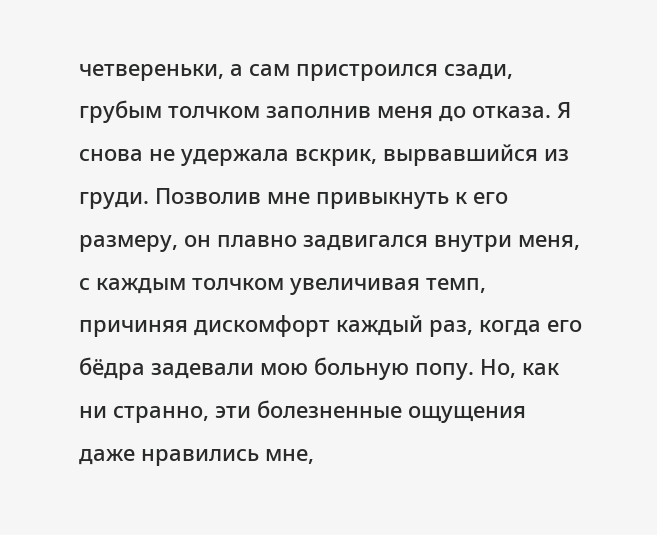четвереньки, а сам пристроился сзади, грубым толчком заполнив меня до отказа. Я снова не удержала вскрик, вырвавшийся из груди. Позволив мне привыкнуть к его размеру, он плавно задвигался внутри меня, с каждым толчком увеличивая темп, причиняя дискомфорт каждый раз, когда его бёдра задевали мою больную попу. Но, как ни странно, эти болезненные ощущения даже нравились мне,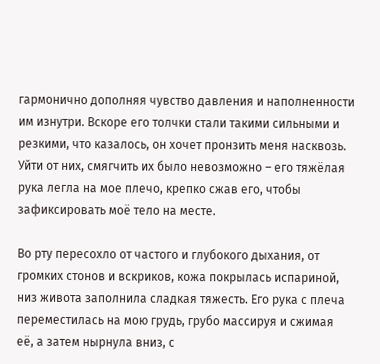гармонично дополняя чувство давления и наполненности им изнутри. Вскоре его толчки стали такими сильными и резкими, что казалось, он хочет пронзить меня насквозь. Уйти от них, смягчить их было невозможно – его тяжёлая рука легла на мое плечо, крепко сжав его, чтобы зафиксировать моё тело на месте.

Во рту пересохло от частого и глубокого дыхания, от громких стонов и вскриков, кожа покрылась испариной, низ живота заполнила сладкая тяжесть. Его рука с плеча переместилась на мою грудь, грубо массируя и сжимая её, а затем нырнула вниз, с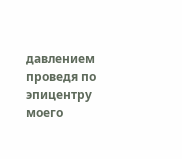давлением проведя по эпицентру моего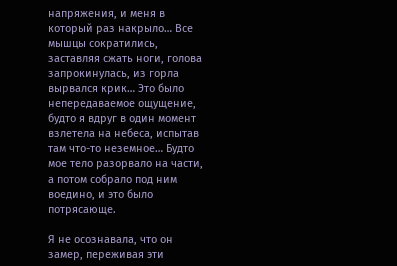напряжения, и меня в который раз накрыло… Все мышцы сократились, заставляя сжать ноги, голова запрокинулась, из горла вырвался крик… Это было непередаваемое ощущение, будто я вдруг в один момент взлетела на небеса, испытав там что-то неземное… Будто мое тело разорвало на части, а потом собрало под ним воедино, и это было потрясающе.

Я не осознавала, что он замер, переживая эти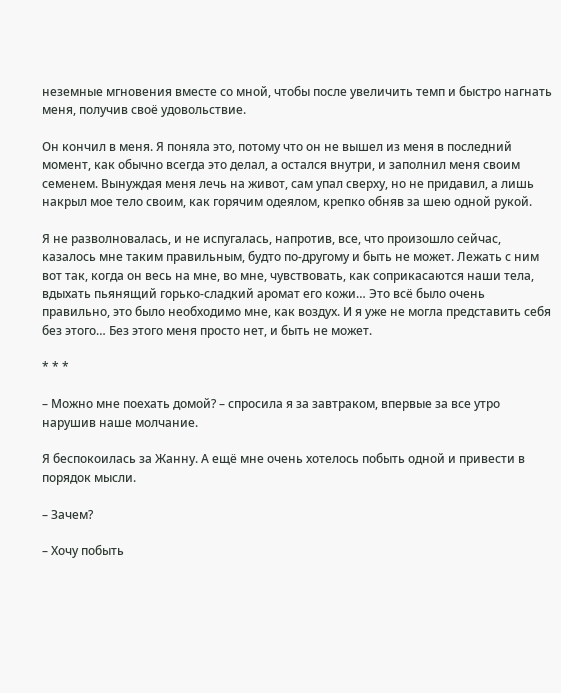неземные мгновения вместе со мной, чтобы после увеличить темп и быстро нагнать меня, получив своё удовольствие.

Он кончил в меня. Я поняла это, потому что он не вышел из меня в последний момент, как обычно всегда это делал, а остался внутри, и заполнил меня своим семенем. Вынуждая меня лечь на живот, сам упал сверху, но не придавил, а лишь накрыл мое тело своим, как горячим одеялом, крепко обняв за шею одной рукой.

Я не разволновалась, и не испугалась, напротив, все, что произошло сейчас, казалось мне таким правильным, будто по-другому и быть не может. Лежать с ним вот так, когда он весь на мне, во мне, чувствовать, как соприкасаются наши тела, вдыхать пьянящий горько-сладкий аромат его кожи… Это всё было очень правильно, это было необходимо мне, как воздух. И я уже не могла представить себя без этого… Без этого меня просто нет, и быть не может.

* * *

– Можно мне поехать домой? – спросила я за завтраком, впервые за все утро нарушив наше молчание.

Я беспокоилась за Жанну. А ещё мне очень хотелось побыть одной и привести в порядок мысли.

– Зачем?

– Хочу побыть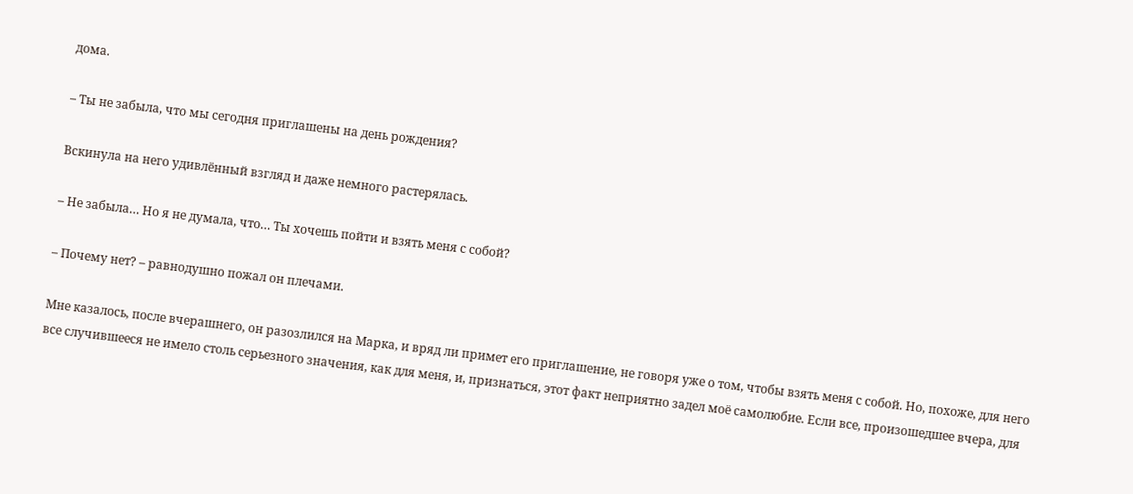дома.

– Ты не забыла, что мы сегодня приглашены на день рождения?

Вскинула на него удивлённый взгляд и даже немного растерялась.

– Не забыла… Но я не думала, что… Ты хочешь пойти и взять меня с собой?

– Почему нет? – равнодушно пожал он плечами.

Мне казалось, после вчерашнего, он разозлился на Марка, и вряд ли примет его приглашение, не говоря уже о том, чтобы взять меня с собой. Но, похоже, для него все случившееся не имело столь серьезного значения, как для меня, и, признаться, этот факт неприятно задел моё самолюбие. Если все, произошедшее вчера, для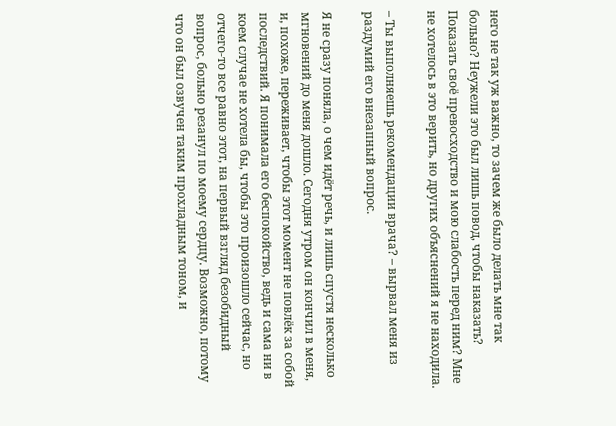него не так уж важно, то зачем же было делать мне так больно? Неужели это был лишь повод, чтобы наказать? Показать своё превосходство и мою слабость перед ним? Мне не хотелось в это верить, но других объяснений я не находила.

– Ты выполняешь рекомендации врача? – вырвал меня из раздумий его внезапный вопрос.

Я не сразу поняла, о чем идёт речь, и лишь спустя несколько мгновений до меня дошло. Сегодня утром он кончил в меня, и, похоже, переживает, чтобы этот момент не повлёк за собой последствий. Я понимала его беспокойство, ведь и сама ни в коем случае не хотела бы, чтобы это произошло сейчас, но отчего-то все равно этот, на первый взгляд безобидный вопрос, больно резанул по моему сердцу. Возможно, потому что он был озвучен таким прохладным тоном, и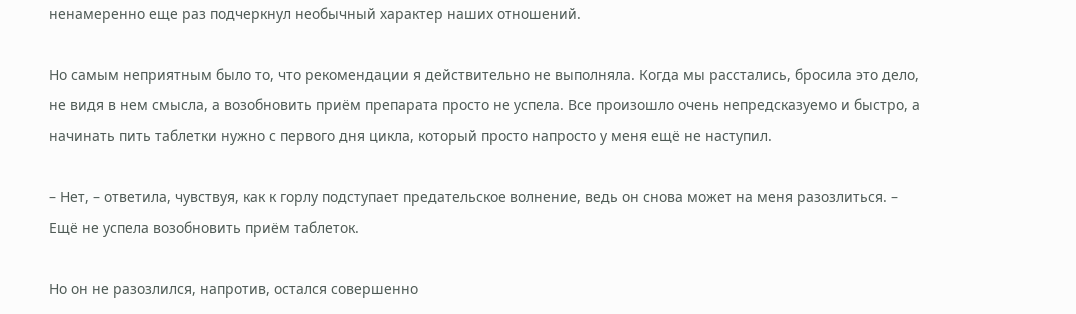ненамеренно еще раз подчеркнул необычный характер наших отношений.

Но самым неприятным было то, что рекомендации я действительно не выполняла. Когда мы расстались, бросила это дело, не видя в нем смысла, а возобновить приём препарата просто не успела. Все произошло очень непредсказуемо и быстро, а начинать пить таблетки нужно с первого дня цикла, который просто напросто у меня ещё не наступил.

– Нет, – ответила, чувствуя, как к горлу подступает предательское волнение, ведь он снова может на меня разозлиться. – Ещё не успела возобновить приём таблеток.

Но он не разозлился, напротив, остался совершенно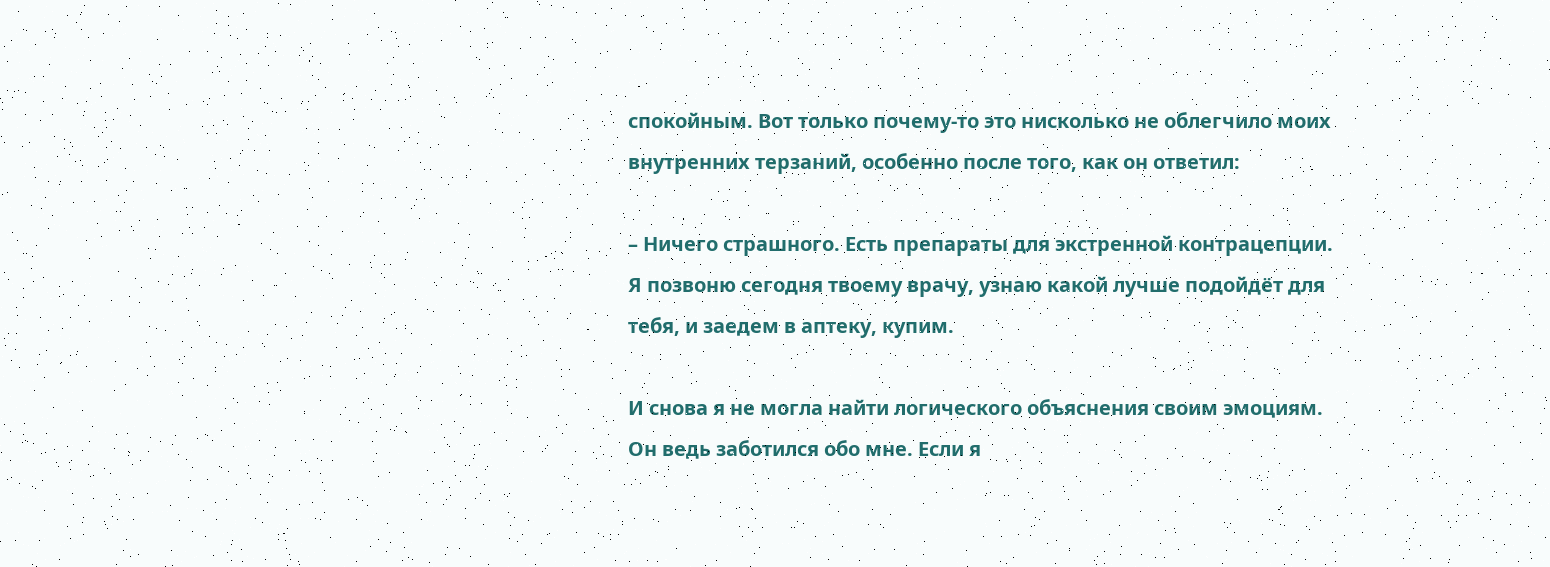спокойным. Вот только почему-то это нисколько не облегчило моих внутренних терзаний, особенно после того, как он ответил:

– Ничего страшного. Есть препараты для экстренной контрацепции. Я позвоню сегодня твоему врачу, узнаю какой лучше подойдёт для тебя, и заедем в аптеку, купим.

И снова я не могла найти логического объяснения своим эмоциям. Он ведь заботился обо мне. Если я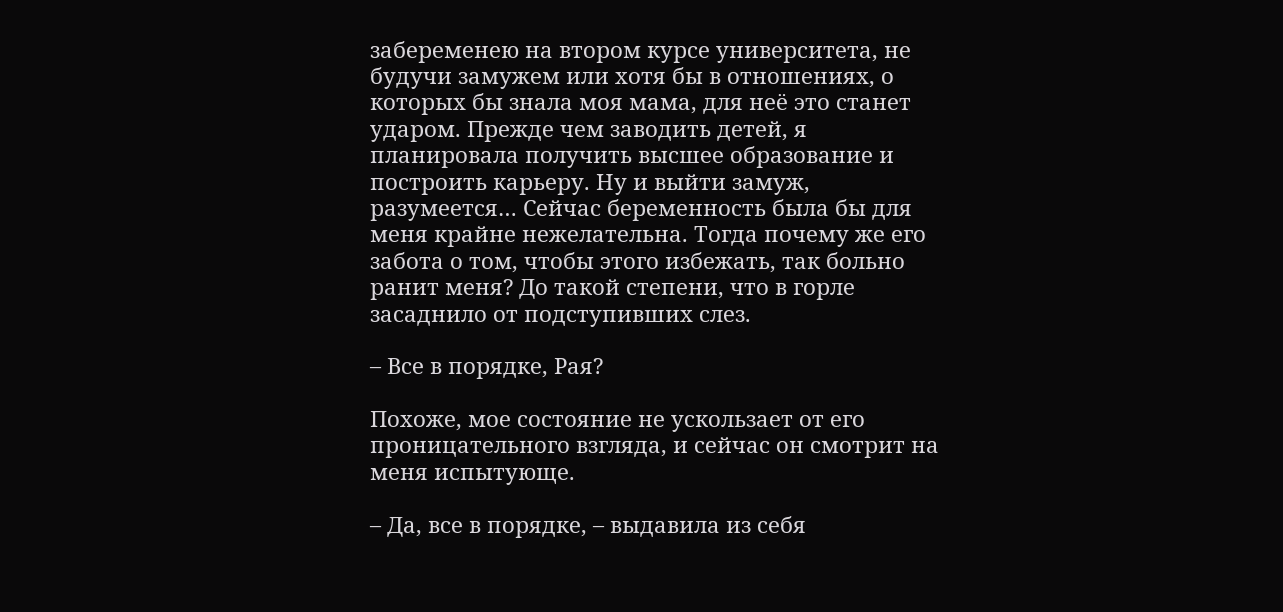забеременею на втором курсе университета, не будучи замужем или хотя бы в отношениях, о которых бы знала моя мама, для неё это станет ударом. Прежде чем заводить детей, я планировала получить высшее образование и построить карьеру. Ну и выйти замуж, разумеется… Сейчас беременность была бы для меня крайне нежелательна. Тогда почему же его забота о том, чтобы этого избежать, так больно ранит меня? До такой степени, что в горле засаднило от подступивших слез.

– Все в порядке, Рая?

Похоже, мое состояние не ускользает от его проницательного взгляда, и сейчас он смотрит на меня испытующе.

– Да, все в порядке, – выдавила из себя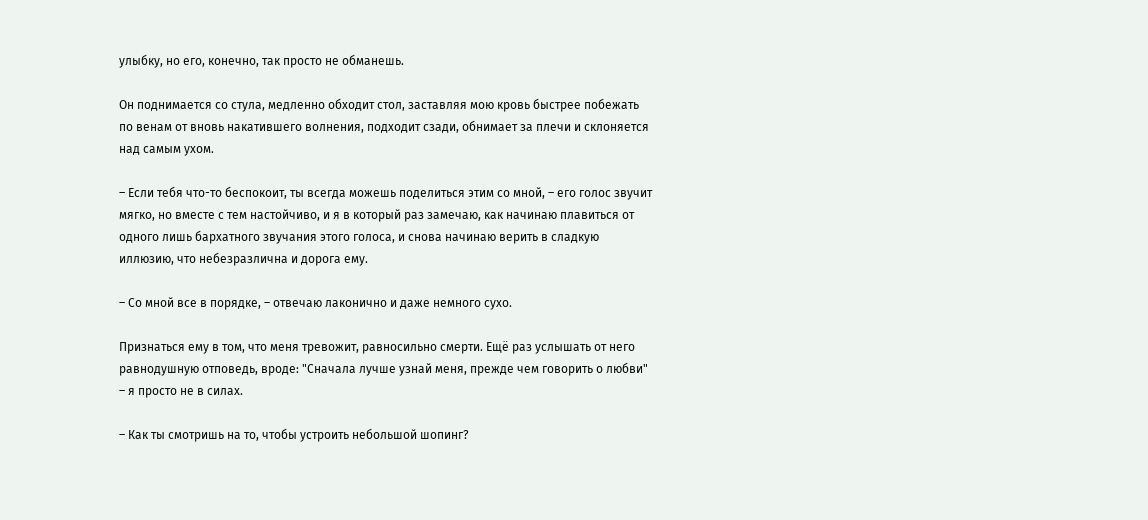улыбку, но его, конечно, так просто не обманешь.

Он поднимается со стула, медленно обходит стол, заставляя мою кровь быстрее побежать по венам от вновь накатившего волнения, подходит сзади, обнимает за плечи и склоняется над самым ухом.

– Если тебя что-то беспокоит, ты всегда можешь поделиться этим со мной, – его голос звучит мягко, но вместе с тем настойчиво, и я в который раз замечаю, как начинаю плавиться от одного лишь бархатного звучания этого голоса, и снова начинаю верить в сладкую иллюзию, что небезразлична и дорога ему.

– Со мной все в порядке, – отвечаю лаконично и даже немного сухо.

Признаться ему в том, что меня тревожит, равносильно смерти. Ещё раз услышать от него равнодушную отповедь, вроде: "Сначала лучше узнай меня, прежде чем говорить о любви" – я просто не в силах.

– Как ты смотришь на то, чтобы устроить небольшой шопинг?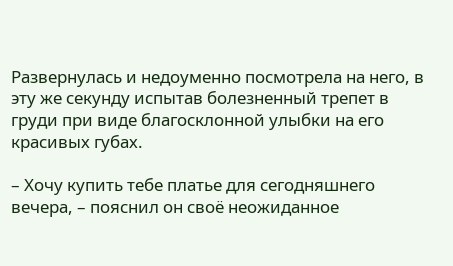Развернулась и недоуменно посмотрела на него, в эту же секунду испытав болезненный трепет в груди при виде благосклонной улыбки на его красивых губах.

– Хочу купить тебе платье для сегодняшнего вечера, – пояснил он своё неожиданное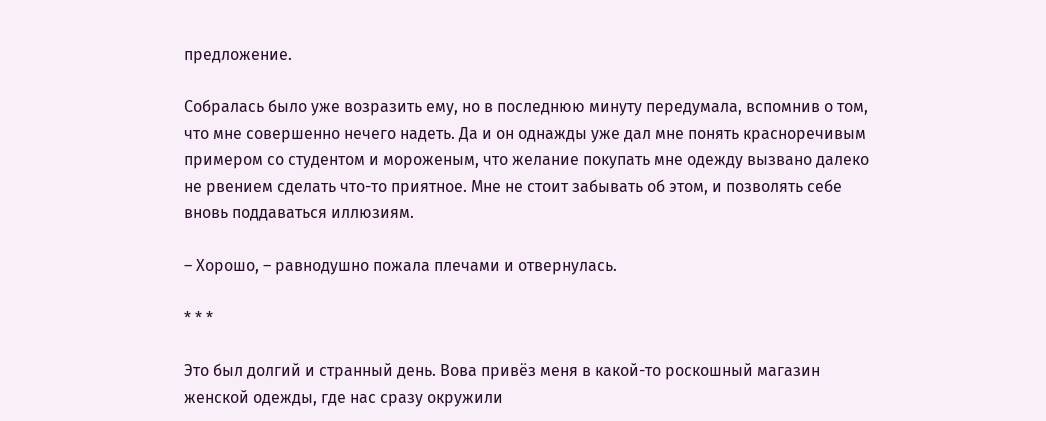предложение.

Собралась было уже возразить ему, но в последнюю минуту передумала, вспомнив о том, что мне совершенно нечего надеть. Да и он однажды уже дал мне понять красноречивым примером со студентом и мороженым, что желание покупать мне одежду вызвано далеко не рвением сделать что-то приятное. Мне не стоит забывать об этом, и позволять себе вновь поддаваться иллюзиям.

– Хорошо, – равнодушно пожала плечами и отвернулась.

* * *

Это был долгий и странный день. Вова привёз меня в какой-то роскошный магазин женской одежды, где нас сразу окружили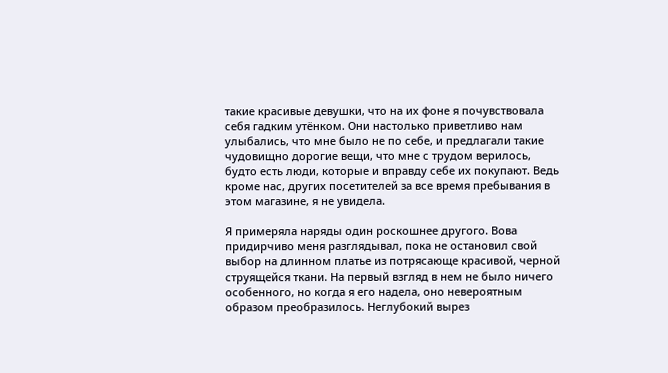такие красивые девушки, что на их фоне я почувствовала себя гадким утёнком. Они настолько приветливо нам улыбались, что мне было не по себе, и предлагали такие чудовищно дорогие вещи, что мне с трудом верилось, будто есть люди, которые и вправду себе их покупают. Ведь кроме нас, других посетителей за все время пребывания в этом магазине, я не увидела.

Я примеряла наряды один роскошнее другого. Вова придирчиво меня разглядывал, пока не остановил свой выбор на длинном платье из потрясающе красивой, черной струящейся ткани. На первый взгляд в нем не было ничего особенного, но когда я его надела, оно невероятным образом преобразилось. Неглубокий вырез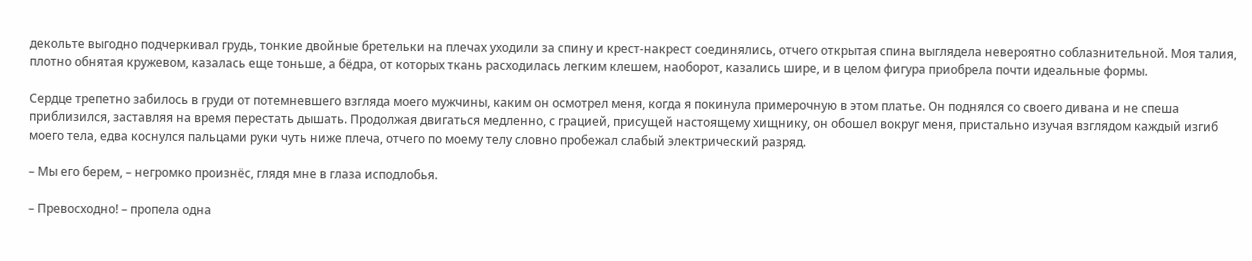декольте выгодно подчеркивал грудь, тонкие двойные бретельки на плечах уходили за спину и крест-накрест соединялись, отчего открытая спина выглядела невероятно соблазнительной. Моя талия, плотно обнятая кружевом, казалась еще тоньше, а бёдра, от которых ткань расходилась легким клешем, наоборот, казались шире, и в целом фигура приобрела почти идеальные формы.

Сердце трепетно забилось в груди от потемневшего взгляда моего мужчины, каким он осмотрел меня, когда я покинула примерочную в этом платье. Он поднялся со своего дивана и не спеша приблизился, заставляя на время перестать дышать. Продолжая двигаться медленно, с грацией, присущей настоящему хищнику, он обошел вокруг меня, пристально изучая взглядом каждый изгиб моего тела, едва коснулся пальцами руки чуть ниже плеча, отчего по моему телу словно пробежал слабый электрический разряд.

– Мы его берем, – негромко произнёс, глядя мне в глаза исподлобья.

– Превосходно! – пропела одна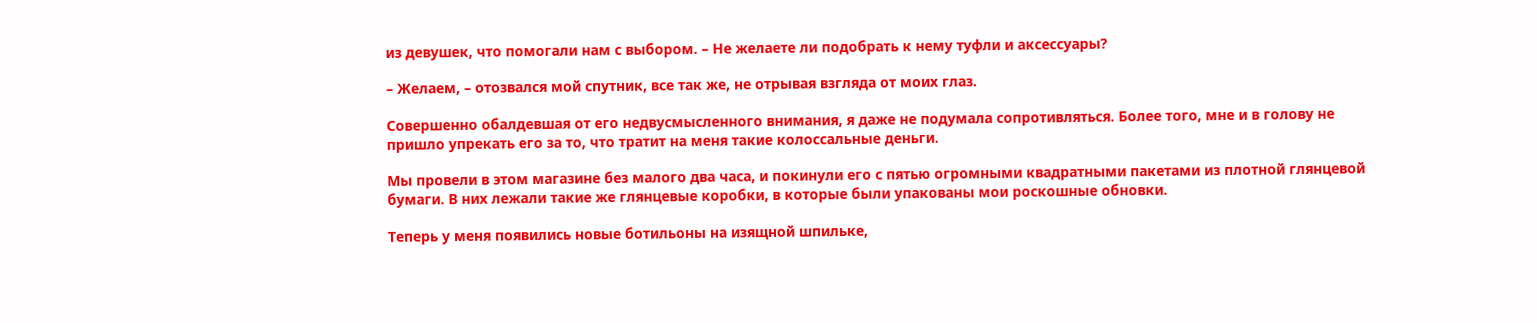из девушек, что помогали нам с выбором. – Не желаете ли подобрать к нему туфли и аксессуары?

– Желаем, – отозвался мой спутник, все так же, не отрывая взгляда от моих глаз.

Совершенно обалдевшая от его недвусмысленного внимания, я даже не подумала сопротивляться. Более того, мне и в голову не пришло упрекать его за то, что тратит на меня такие колоссальные деньги.

Мы провели в этом магазине без малого два часа, и покинули его с пятью огромными квадратными пакетами из плотной глянцевой бумаги. В них лежали такие же глянцевые коробки, в которые были упакованы мои роскошные обновки.

Теперь у меня появились новые ботильоны на изящной шпильке,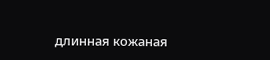длинная кожаная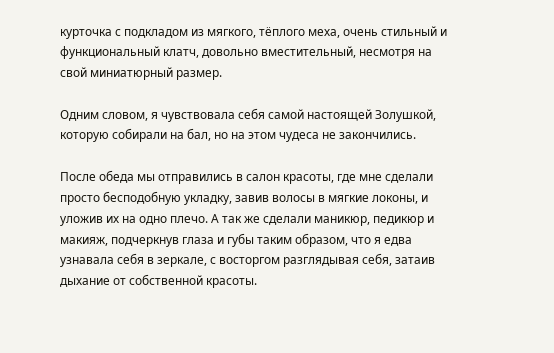курточка с подкладом из мягкого, тёплого меха, очень стильный и функциональный клатч, довольно вместительный, несмотря на свой миниатюрный размер.

Одним словом, я чувствовала себя самой настоящей Золушкой, которую собирали на бал, но на этом чудеса не закончились.

После обеда мы отправились в салон красоты, где мне сделали просто бесподобную укладку, завив волосы в мягкие локоны, и уложив их на одно плечо. А так же сделали маникюр, педикюр и макияж, подчеркнув глаза и губы таким образом, что я едва узнавала себя в зеркале, с восторгом разглядывая себя, затаив дыхание от собственной красоты.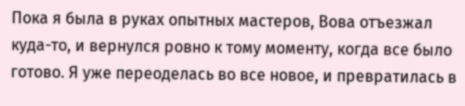Пока я была в руках опытных мастеров, Вова отъезжал куда-то, и вернулся ровно к тому моменту, когда все было готово. Я уже переоделась во все новое, и превратилась в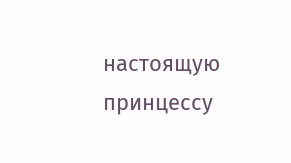настоящую принцессу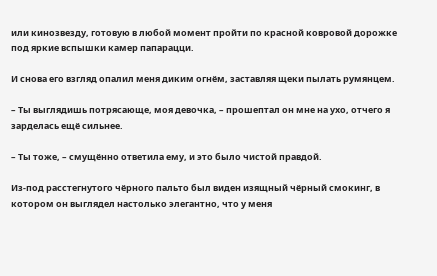или кинозвезду, готовую в любой момент пройти по красной ковровой дорожке под яркие вспышки камер папарацци.

И снова его взгляд опалил меня диким огнём, заставляя щеки пылать румянцем.

– Ты выглядишь потрясающе, моя девочка, – прошептал он мне на ухо, отчего я зарделась ещё сильнее.

– Ты тоже, – смущённо ответила ему, и это было чистой правдой.

Из-под расстегнутого чёрного пальто был виден изящный чёрный смокинг, в котором он выглядел настолько элегантно, что у меня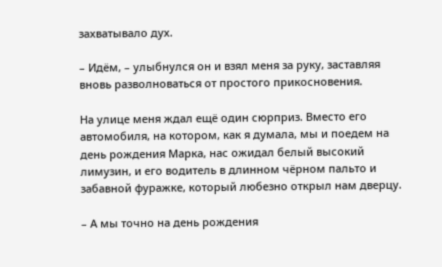захватывало дух.

– Идём, – улыбнулся он и взял меня за руку, заставляя вновь разволноваться от простого прикосновения.

На улице меня ждал ещё один сюрприз. Вместо его автомобиля, на котором, как я думала, мы и поедем на день рождения Марка, нас ожидал белый высокий лимузин, и его водитель в длинном чёрном пальто и забавной фуражке, который любезно открыл нам дверцу.

– А мы точно на день рождения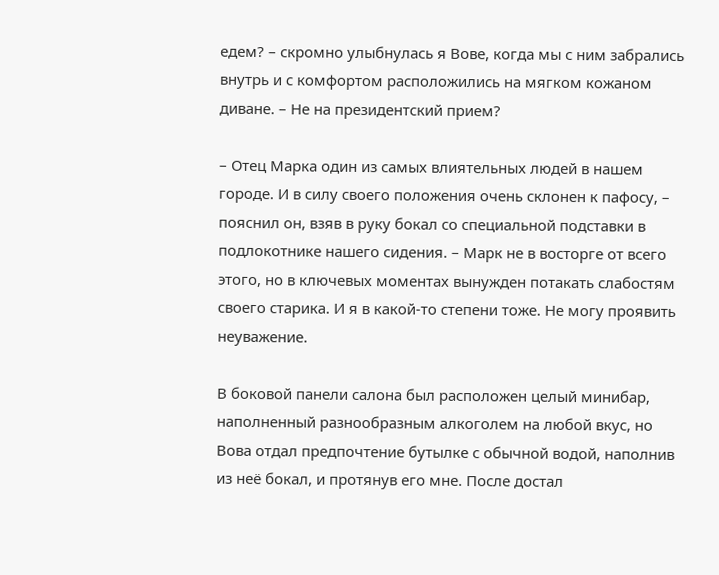едем? – скромно улыбнулась я Вове, когда мы с ним забрались внутрь и с комфортом расположились на мягком кожаном диване. – Не на президентский прием?

– Отец Марка один из самых влиятельных людей в нашем городе. И в силу своего положения очень склонен к пафосу, – пояснил он, взяв в руку бокал со специальной подставки в подлокотнике нашего сидения. – Марк не в восторге от всего этого, но в ключевых моментах вынужден потакать слабостям своего старика. И я в какой-то степени тоже. Не могу проявить неуважение.

В боковой панели салона был расположен целый минибар, наполненный разнообразным алкоголем на любой вкус, но Вова отдал предпочтение бутылке с обычной водой, наполнив из неё бокал, и протянув его мне. После достал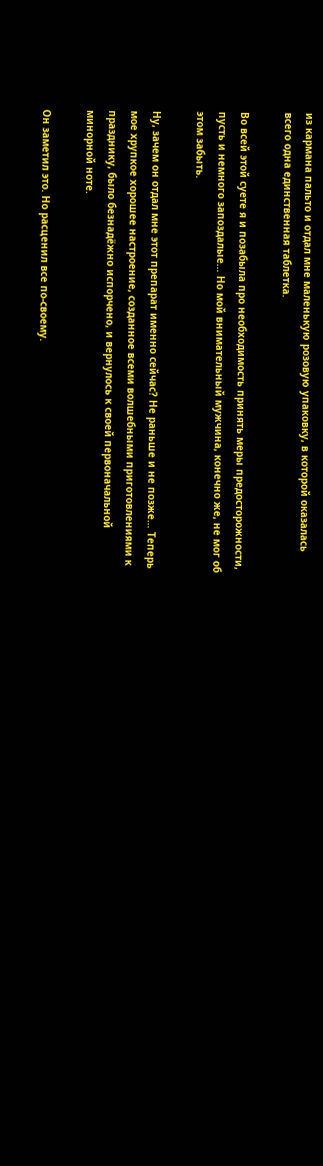из кармана пальто и отдал мне маленькую розовую упаковку, в которой оказалась всего одна единственная таблетка.

Во всей этой суете я и позабыла про необходимость принять меры предосторожности, пусть и немного запоздалые… Но мой внимательный мужчина, конечно же, не мог об этом забыть.

Ну, зачем он отдал мне этот препарат именно сейчас? Не раньше и не позже… Теперь мое хрупкое хорошее настроение, созданное всеми волшебными приготовлениями к празднику, было безнадёжно испорчено, и вернулось к своей первоначальной минорной ноте.

Он заметил это. Но расценил все по-своему.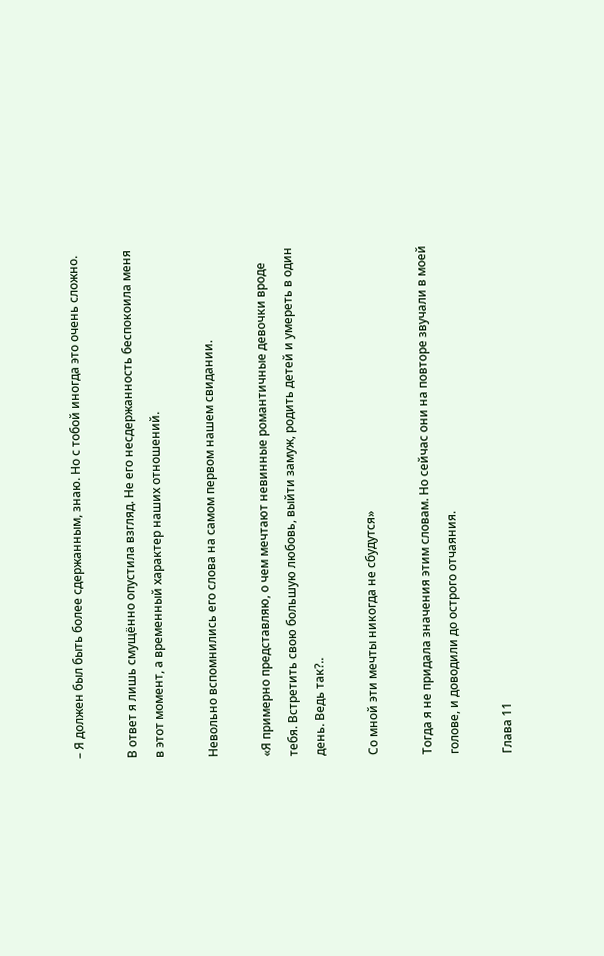– Я должен был быть более сдержанным, знаю. Но с тобой иногда это очень сложно.

В ответ я лишь смущённо опустила взгляд. Не его несдержанность беспокоила меня в этот момент, а временный характер наших отношений.

Невольно вспомнились его слова на самом первом нашем свидании.

«Я примерно представляю, о чем мечтают невинные романтичные девочки вроде тебя. Встретить свою большую любовь, выйти замуж, родить детей и умереть в один день. Ведь так?..

Со мной эти мечты никогда не сбудутся»

Тогда я не придала значения этим словам. Но сейчас они на повторе звучали в моей голове, и доводили до острого отчаяния.

Глава 11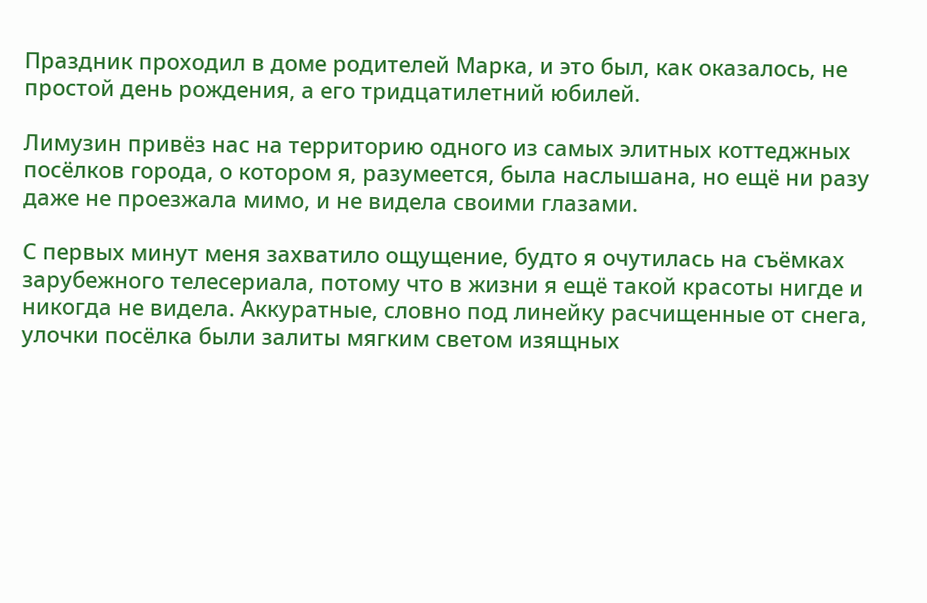Праздник проходил в доме родителей Марка, и это был, как оказалось, не простой день рождения, а его тридцатилетний юбилей.

Лимузин привёз нас на территорию одного из самых элитных коттеджных посёлков города, о котором я, разумеется, была наслышана, но ещё ни разу даже не проезжала мимо, и не видела своими глазами.

С первых минут меня захватило ощущение, будто я очутилась на съёмках зарубежного телесериала, потому что в жизни я ещё такой красоты нигде и никогда не видела. Аккуратные, словно под линейку расчищенные от снега, улочки посёлка были залиты мягким светом изящных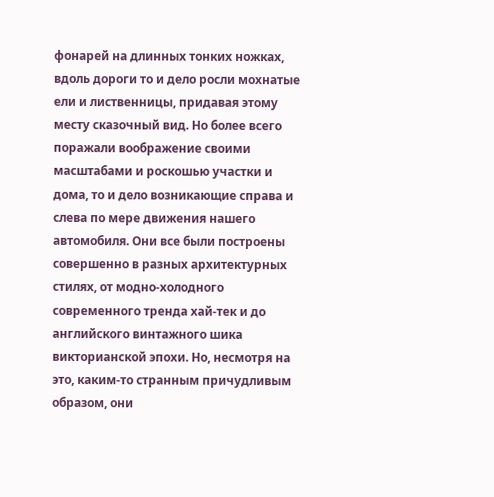фонарей на длинных тонких ножках, вдоль дороги то и дело росли мохнатые ели и лиственницы, придавая этому месту сказочный вид. Но более всего поражали воображение своими масштабами и роскошью участки и дома, то и дело возникающие справа и слева по мере движения нашего автомобиля. Они все были построены совершенно в разных архитектурных стилях, от модно-холодного современного тренда хай-тек и до английского винтажного шика викторианской эпохи. Но, несмотря на это, каким-то странным причудливым образом, они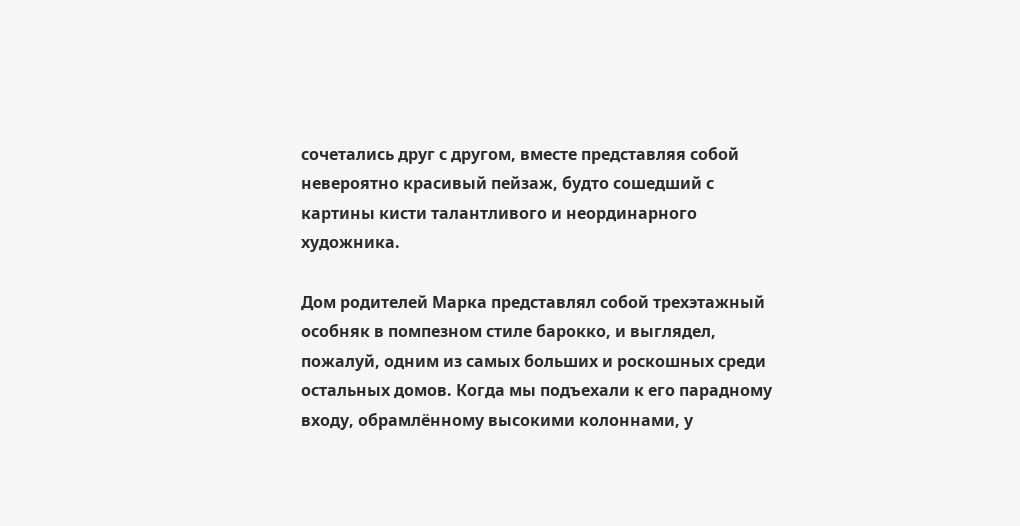сочетались друг с другом, вместе представляя собой невероятно красивый пейзаж, будто сошедший с картины кисти талантливого и неординарного художника.

Дом родителей Марка представлял собой трехэтажный особняк в помпезном стиле барокко, и выглядел, пожалуй, одним из самых больших и роскошных среди остальных домов. Когда мы подъехали к его парадному входу, обрамлённому высокими колоннами, у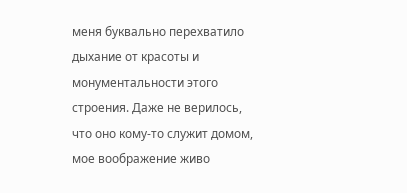меня буквально перехватило дыхание от красоты и монументальности этого строения. Даже не верилось, что оно кому-то служит домом, мое воображение живо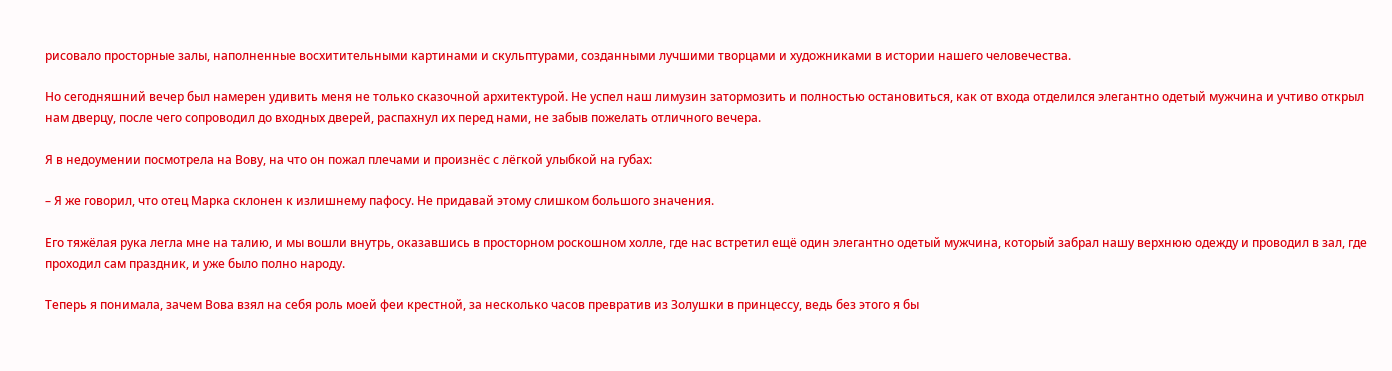рисовало просторные залы, наполненные восхитительными картинами и скульптурами, созданными лучшими творцами и художниками в истории нашего человечества.

Но сегодняшний вечер был намерен удивить меня не только сказочной архитектурой. Не успел наш лимузин затормозить и полностью остановиться, как от входа отделился элегантно одетый мужчина и учтиво открыл нам дверцу, после чего сопроводил до входных дверей, распахнул их перед нами, не забыв пожелать отличного вечера.

Я в недоумении посмотрела на Вову, на что он пожал плечами и произнёс с лёгкой улыбкой на губах:

– Я же говорил, что отец Марка склонен к излишнему пафосу. Не придавай этому слишком большого значения.

Его тяжёлая рука легла мне на талию, и мы вошли внутрь, оказавшись в просторном роскошном холле, где нас встретил ещё один элегантно одетый мужчина, который забрал нашу верхнюю одежду и проводил в зал, где проходил сам праздник, и уже было полно народу.

Теперь я понимала, зачем Вова взял на себя роль моей феи крестной, за несколько часов превратив из Золушки в принцессу, ведь без этого я бы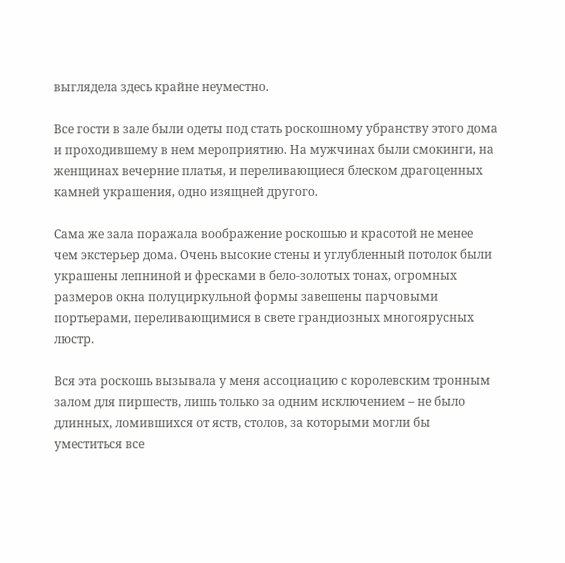выглядела здесь крайне неуместно.

Все гости в зале были одеты под стать роскошному убранству этого дома и проходившему в нем мероприятию. На мужчинах были смокинги, на женщинах вечерние платья, и переливающиеся блеском драгоценных камней украшения, одно изящней другого.

Сама же зала поражала воображение роскошью и красотой не менее чем экстерьер дома. Очень высокие стены и углубленный потолок были украшены лепниной и фресками в бело-золотых тонах, огромных размеров окна полуциркульной формы завешены парчовыми портьерами, переливающимися в свете грандиозных многоярусных люстр.

Вся эта роскошь вызывала у меня ассоциацию с королевским тронным залом для пиршеств, лишь только за одним исключением – не было длинных, ломившихся от яств, столов, за которыми могли бы уместиться все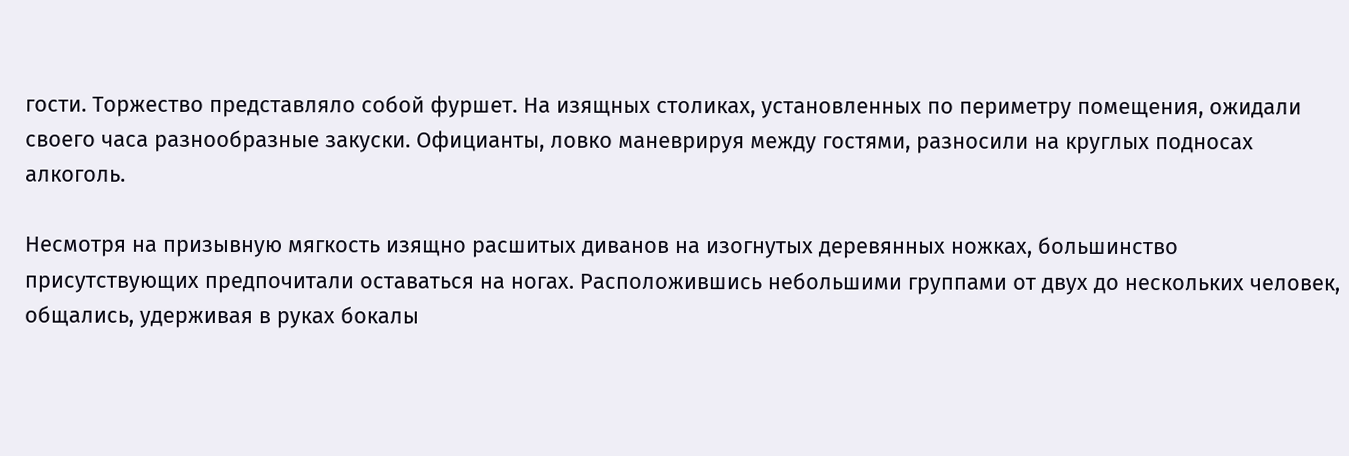гости. Торжество представляло собой фуршет. На изящных столиках, установленных по периметру помещения, ожидали своего часа разнообразные закуски. Официанты, ловко маневрируя между гостями, разносили на круглых подносах алкоголь.

Несмотря на призывную мягкость изящно расшитых диванов на изогнутых деревянных ножках, большинство присутствующих предпочитали оставаться на ногах. Расположившись небольшими группами от двух до нескольких человек, общались, удерживая в руках бокалы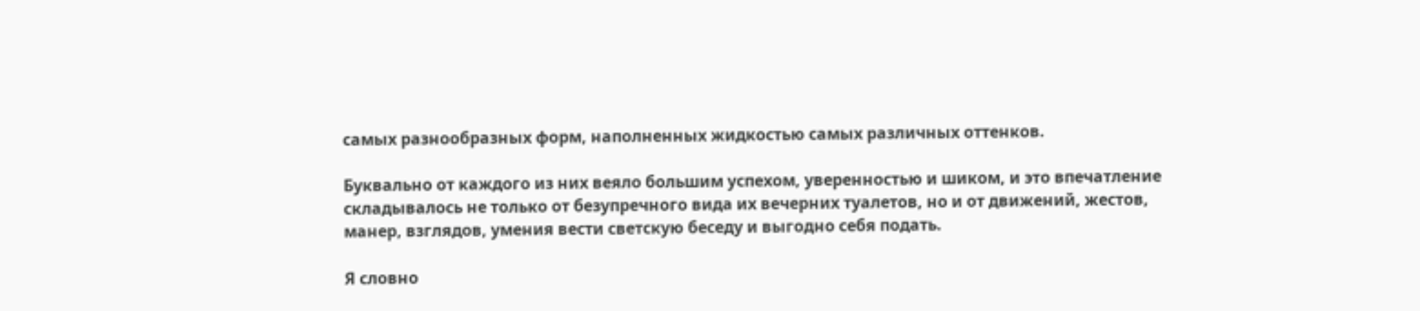самых разнообразных форм, наполненных жидкостью самых различных оттенков.

Буквально от каждого из них веяло большим успехом, уверенностью и шиком, и это впечатление складывалось не только от безупречного вида их вечерних туалетов, но и от движений, жестов, манер, взглядов, умения вести светскую беседу и выгодно себя подать.

Я словно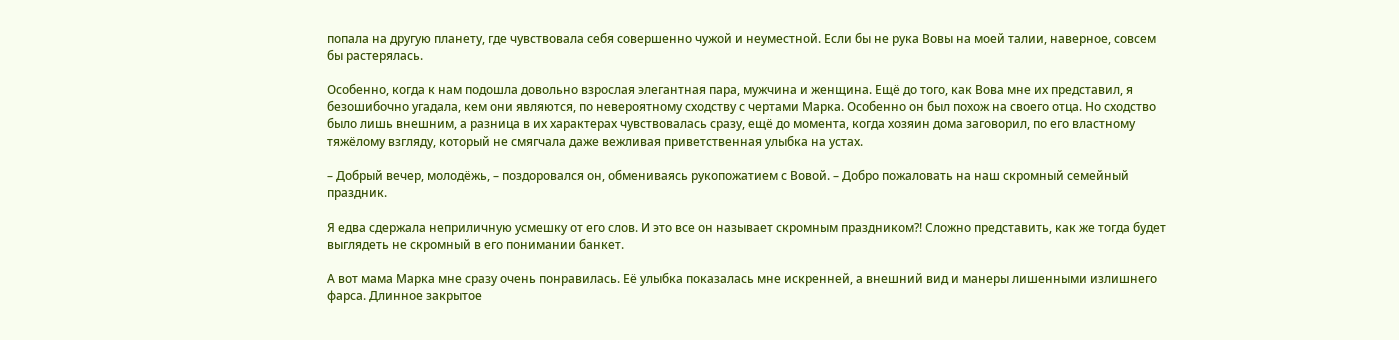попала на другую планету, где чувствовала себя совершенно чужой и неуместной. Если бы не рука Вовы на моей талии, наверное, совсем бы растерялась.

Особенно, когда к нам подошла довольно взрослая элегантная пара, мужчина и женщина. Ещё до того, как Вова мне их представил, я безошибочно угадала, кем они являются, по невероятному сходству с чертами Марка. Особенно он был похож на своего отца. Но сходство было лишь внешним, а разница в их характерах чувствовалась сразу, ещё до момента, когда хозяин дома заговорил, по его властному тяжёлому взгляду, который не смягчала даже вежливая приветственная улыбка на устах.

– Добрый вечер, молодёжь, – поздоровался он, обмениваясь рукопожатием с Вовой. – Добро пожаловать на наш скромный семейный праздник.

Я едва сдержала неприличную усмешку от его слов. И это все он называет скромным праздником?! Сложно представить, как же тогда будет выглядеть не скромный в его понимании банкет.

А вот мама Марка мне сразу очень понравилась. Её улыбка показалась мне искренней, а внешний вид и манеры лишенными излишнего фарса. Длинное закрытое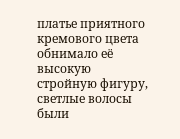платье приятного кремового цвета обнимало её высокую стройную фигуру, светлые волосы были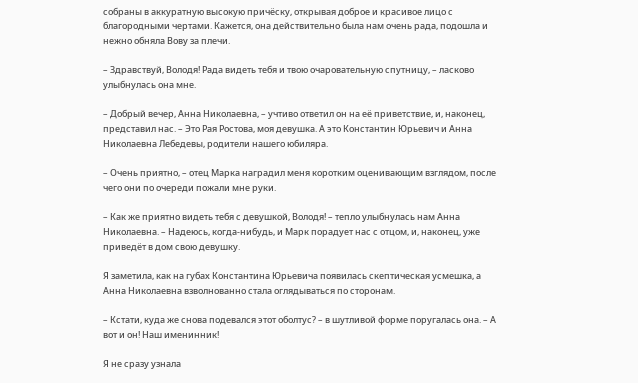собраны в аккуратную высокую причёску, открывая доброе и красивое лицо с благородными чертами. Кажется, она действительно была нам очень рада, подошла и нежно обняла Вову за плечи.

– Здравствуй, Володя! Рада видеть тебя и твою очаровательную спутницу, – ласково улыбнулась она мне.

– Добрый вечер, Анна Николаевна, – учтиво ответил он на её приветствие, и, наконец, представил нас. – Это Рая Ростова, моя девушка. А это Константин Юрьевич и Анна Николаевна Лебедевы, родители нашего юбиляра.

– Очень приятно, – отец Марка наградил меня коротким оценивающим взглядом, после чего они по очереди пожали мне руки.

– Как же приятно видеть тебя с девушкой, Володя! – тепло улыбнулась нам Анна Николаевна. – Надеюсь, когда-нибудь, и Марк порадует нас с отцом, и, наконец, уже приведёт в дом свою девушку.

Я заметила, как на губах Константина Юрьевича появилась скептическая усмешка, а Анна Николаевна взволнованно стала оглядываться по сторонам.

– Кстати, куда же снова подевался этот оболтус? – в шутливой форме поругалась она. – А вот и он! Наш именинник!

Я не сразу узнала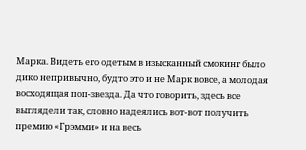Марка. Видеть его одетым в изысканный смокинг было дико непривычно, будто это и не Марк вовсе, а молодая восходящая поп-звезда. Да что говорить, здесь все выглядели так, словно надеялись вот-вот получить премию «Грэмми» и на весь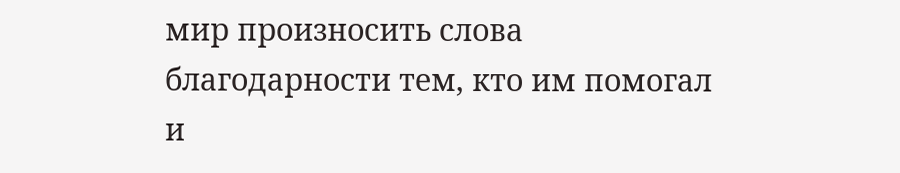мир произносить слова благодарности тем, кто им помогал и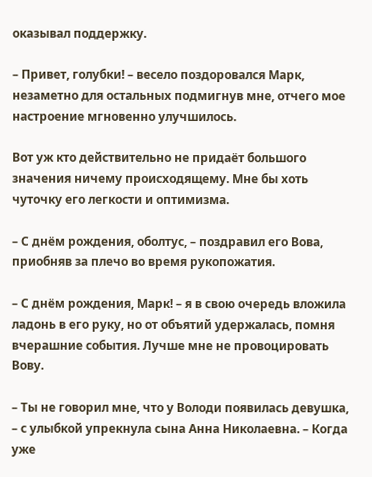оказывал поддержку.

– Привет, голубки! – весело поздоровался Марк, незаметно для остальных подмигнув мне, отчего мое настроение мгновенно улучшилось.

Вот уж кто действительно не придаёт большого значения ничему происходящему. Мне бы хоть чуточку его легкости и оптимизма.

– С днём рождения, оболтус, – поздравил его Вова, приобняв за плечо во время рукопожатия.

– С днём рождения, Марк! – я в свою очередь вложила ладонь в его руку, но от объятий удержалась, помня вчерашние события. Лучше мне не провоцировать Вову.

– Ты не говорил мне, что у Володи появилась девушка, – с улыбкой упрекнула сына Анна Николаевна. – Когда уже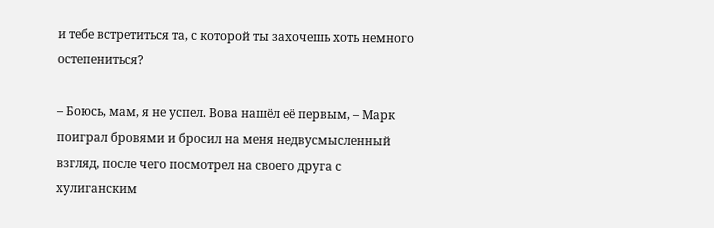и тебе встретиться та, с которой ты захочешь хоть немного остепениться?

– Боюсь, мам, я не успел. Вова нашёл её первым, – Марк поиграл бровями и бросил на меня недвусмысленный взгляд, после чего посмотрел на своего друга с хулиганским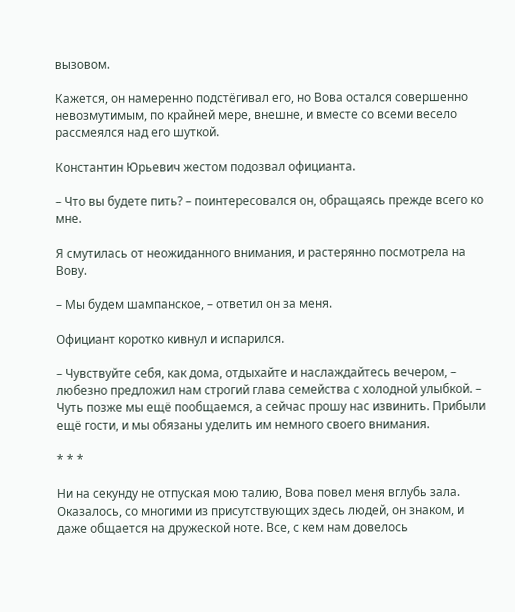вызовом.

Кажется, он намеренно подстёгивал его, но Вова остался совершенно невозмутимым, по крайней мере, внешне, и вместе со всеми весело рассмеялся над его шуткой.

Константин Юрьевич жестом подозвал официанта.

– Что вы будете пить? – поинтересовался он, обращаясь прежде всего ко мне.

Я смутилась от неожиданного внимания, и растерянно посмотрела на Вову.

– Мы будем шампанское, – ответил он за меня.

Официант коротко кивнул и испарился.

– Чувствуйте себя, как дома, отдыхайте и наслаждайтесь вечером, – любезно предложил нам строгий глава семейства с холодной улыбкой. – Чуть позже мы ещё пообщаемся, а сейчас прошу нас извинить. Прибыли ещё гости, и мы обязаны уделить им немного своего внимания.

* * *

Ни на секунду не отпуская мою талию, Вова повел меня вглубь зала. Оказалось, со многими из присутствующих здесь людей, он знаком, и даже общается на дружеской ноте. Все, с кем нам довелось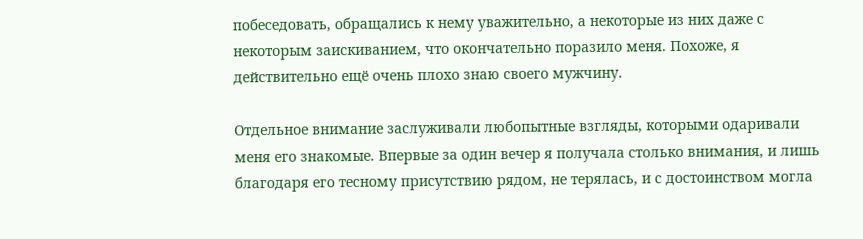побеседовать, обращались к нему уважительно, а некоторые из них даже с некоторым заискиванием, что окончательно поразило меня. Похоже, я действительно ещё очень плохо знаю своего мужчину.

Отдельное внимание заслуживали любопытные взгляды, которыми одаривали меня его знакомые. Впервые за один вечер я получала столько внимания, и лишь благодаря его тесному присутствию рядом, не терялась, и с достоинством могла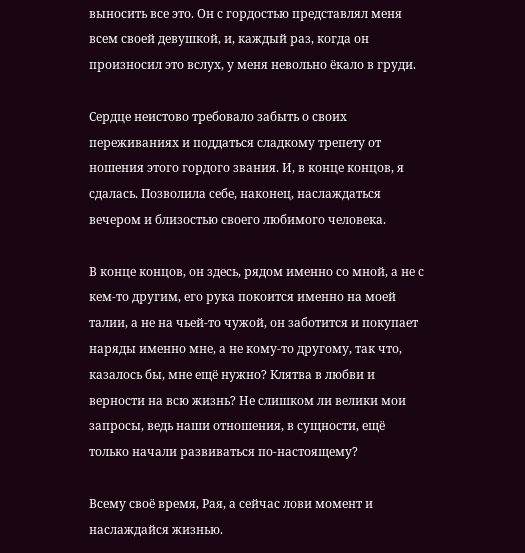выносить все это. Он с гордостью представлял меня всем своей девушкой, и, каждый раз, когда он произносил это вслух, у меня невольно ёкало в груди.

Сердце неистово требовало забыть о своих переживаниях и поддаться сладкому трепету от ношения этого гордого звания. И, в конце концов, я сдалась. Позволила себе, наконец, наслаждаться вечером и близостью своего любимого человека.

В конце концов, он здесь, рядом именно со мной, а не с кем-то другим, его рука покоится именно на моей талии, а не на чьей-то чужой, он заботится и покупает наряды именно мне, а не кому-то другому, так что, казалось бы, мне ещё нужно? Клятва в любви и верности на всю жизнь? Не слишком ли велики мои запросы, ведь наши отношения, в сущности, ещё только начали развиваться по-настоящему?

Всему своё время, Рая, а сейчас лови момент и наслаждайся жизнью.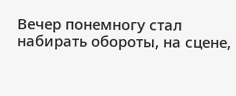Вечер понемногу стал набирать обороты, на сцене,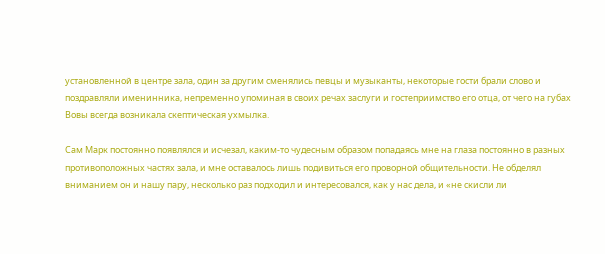установленной в центре зала, один за другим сменялись певцы и музыканты, некоторые гости брали слово и поздравляли именинника, непременно упоминая в своих речах заслуги и гостеприимство его отца, от чего на губах Вовы всегда возникала скептическая ухмылка.

Сам Марк постоянно появлялся и исчезал, каким-то чудесным образом попадаясь мне на глаза постоянно в разных противоположных частях зала, и мне оставалось лишь подивиться его проворной общительности. Не обделял вниманием он и нашу пару, несколько раз подходил и интересовался, как у нас дела, и «не скисли ли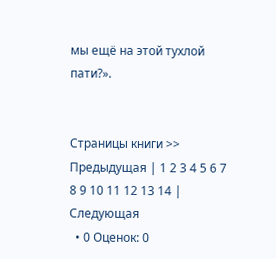мы ещё на этой тухлой пати?».


Страницы книги >> Предыдущая | 1 2 3 4 5 6 7 8 9 10 11 12 13 14 | Следующая
  • 0 Оценок: 0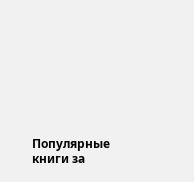Популярные книги за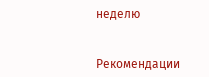неделю


Рекомендации